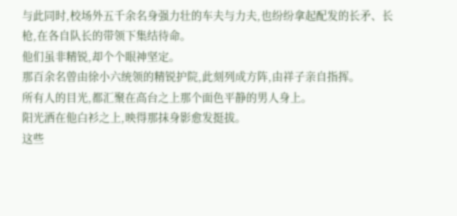与此同时,校场外五千余名身强力壮的车夫与力夫,也纷纷拿起配发的长矛、长枪,在各自队长的带领下集结待命。
他们虽非精锐,却个个眼神坚定。
那百余名曾由徐小六统领的精锐护院,此刻列成方阵,由祥子亲自指挥。
所有人的目光,都汇聚在高台之上那个面色平静的男人身上。
阳光洒在他白衫之上,映得那抹身影愈发挺拔。
这些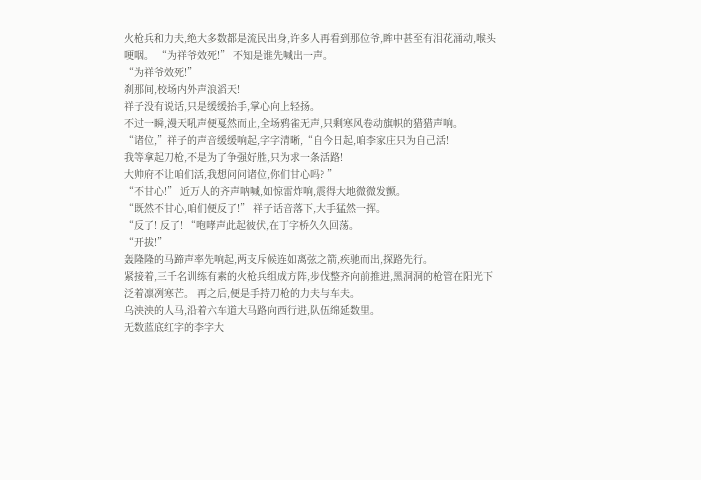火枪兵和力夫,绝大多数都是流民出身,许多人再看到那位爷,眸中甚至有泪花涌动,喉头哽咽。 “为祥爷效死!” 不知是谁先喊出一声。
“为祥爷效死!”
刹那间,校场内外声浪滔天!
祥子没有说话,只是缓缓抬手,掌心向上轻扬。
不过一瞬,漫天吼声便戛然而止,全场鸦雀无声,只剩寒风卷动旗帜的猎猎声响。
“诸位,”祥子的声音缓缓响起,字字清晰,“自今日起,咱李家庄只为自己活!
我等拿起刀枪,不是为了争强好胜,只为求一条活路!
大帅府不让咱们活,我想问问诸位,你们甘心吗? ”
“不甘心!” 近万人的齐声呐喊,如惊雷炸响,震得大地微微发颤。
“既然不甘心,咱们便反了!” 祥子话音落下,大手猛然一挥。
“反了! 反了! “咆哮声此起彼伏,在丁字桥久久回荡。
“开拔!”
轰隆隆的马蹄声率先响起,两支斥候连如离弦之箭,疾驰而出,探路先行。
紧接着,三千名训练有素的火枪兵组成方阵,步伐整齐向前推进,黑洞洞的枪管在阳光下泛着凛冽寒芒。 再之后,便是手持刀枪的力夫与车夫。
乌泱泱的人马,沿着六车道大马路向西行进,队伍绵延数里。
无数蓝底红字的李字大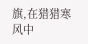旗,在猎猎寒风中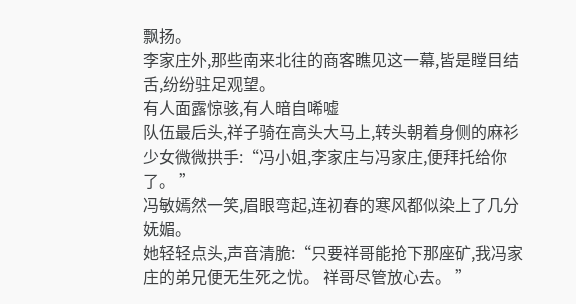飘扬。
李家庄外,那些南来北往的商客瞧见这一幕,皆是瞠目结舌,纷纷驻足观望。
有人面露惊骇,有人暗自唏嘘
队伍最后头,祥子骑在高头大马上,转头朝着身侧的麻衫少女微微拱手:“冯小姐,李家庄与冯家庄,便拜托给你了。 ”
冯敏嫣然一笑,眉眼弯起,连初春的寒风都似染上了几分妩媚。
她轻轻点头,声音清脆:“只要祥哥能抢下那座矿,我冯家庄的弟兄便无生死之忧。 祥哥尽管放心去。 ”